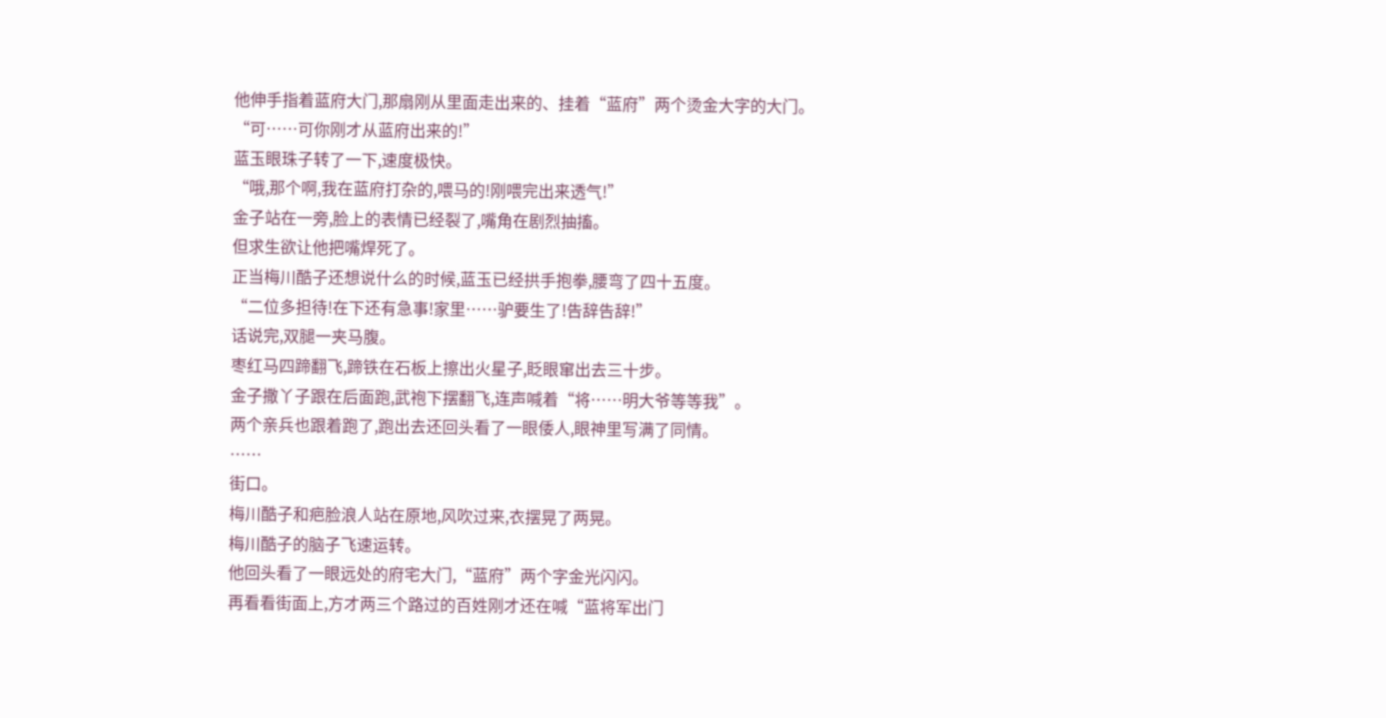他伸手指着蓝府大门,那扇刚从里面走出来的、挂着“蓝府”两个烫金大字的大门。
“可……可你刚才从蓝府出来的!”
蓝玉眼珠子转了一下,速度极快。
“哦,那个啊,我在蓝府打杂的,喂马的!刚喂完出来透气!”
金子站在一旁,脸上的表情已经裂了,嘴角在剧烈抽搐。
但求生欲让他把嘴焊死了。
正当梅川酷子还想说什么的时候,蓝玉已经拱手抱拳,腰弯了四十五度。
“二位多担待!在下还有急事!家里……驴要生了!告辞告辞!”
话说完,双腿一夹马腹。
枣红马四蹄翻飞,蹄铁在石板上擦出火星子,眨眼窜出去三十步。
金子撒丫子跟在后面跑,武袍下摆翻飞,连声喊着“将……明大爷等等我”。
两个亲兵也跟着跑了,跑出去还回头看了一眼倭人,眼神里写满了同情。
……
街口。
梅川酷子和疤脸浪人站在原地,风吹过来,衣摆晃了两晃。
梅川酷子的脑子飞速运转。
他回头看了一眼远处的府宅大门,“蓝府”两个字金光闪闪。
再看看街面上,方才两三个路过的百姓刚才还在喊“蓝将军出门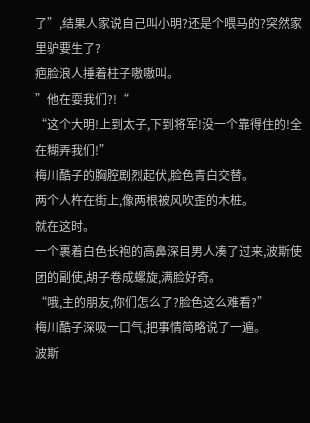了”,结果人家说自己叫小明?还是个喂马的?突然家里驴要生了?
疤脸浪人捶着柱子嗷嗷叫。
”他在耍我们?!“
“这个大明!上到太子,下到将军!没一个靠得住的!全在糊弄我们!”
梅川酷子的胸腔剧烈起伏,脸色青白交替。
两个人杵在街上,像两根被风吹歪的木桩。
就在这时。
一个裹着白色长袍的高鼻深目男人凑了过来,波斯使团的副使,胡子卷成螺旋,满脸好奇。
“哦,主的朋友,你们怎么了?脸色这么难看?”
梅川酷子深吸一口气,把事情简略说了一遍。
波斯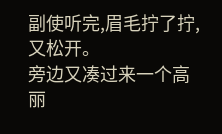副使听完,眉毛拧了拧,又松开。
旁边又凑过来一个高丽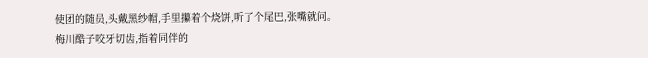使团的随员,头戴黑纱帽,手里攥着个烧饼,听了个尾巴,张嘴就问。
梅川酷子咬牙切齿,指着同伴的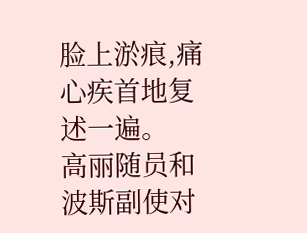脸上淤痕,痛心疾首地复述一遍。
高丽随员和波斯副使对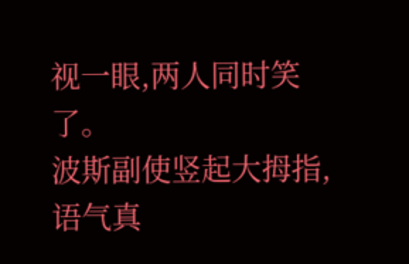视一眼,两人同时笑了。
波斯副使竖起大拇指,语气真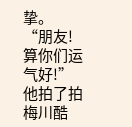挚。
“朋友!算你们运气好!”
他拍了拍梅川酷